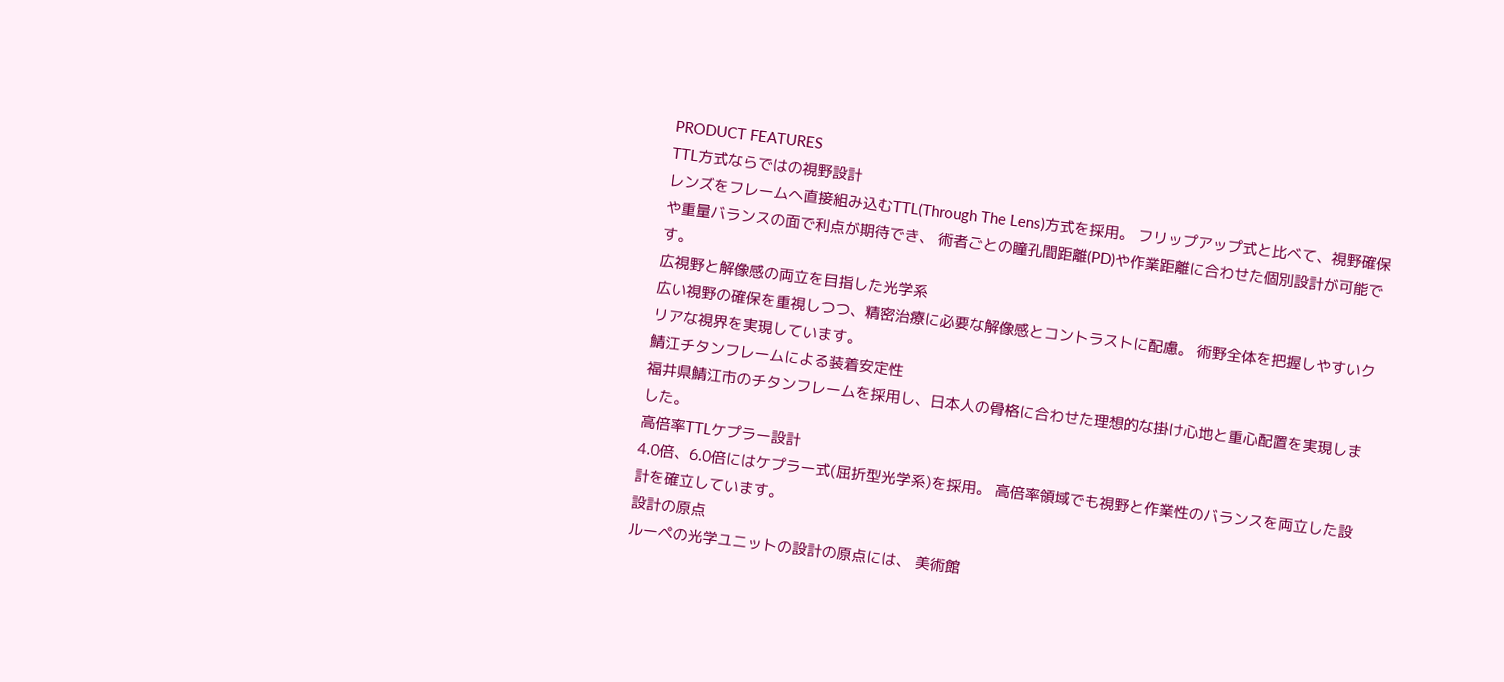PRODUCT FEATURES
TTL方式ならではの視野設計
レンズをフレームへ直接組み込むTTL(Through The Lens)方式を採用。 フリップアップ式と比べて、視野確保や重量バランスの面で利点が期待でき、 術者ごとの瞳孔間距離(PD)や作業距離に合わせた個別設計が可能です。
広視野と解像感の両立を目指した光学系
広い視野の確保を重視しつつ、精密治療に必要な解像感とコントラストに配慮。 術野全体を把握しやすいクリアな視界を実現しています。
鯖江チタンフレームによる装着安定性
福井県鯖江市のチタンフレームを採用し、日本人の骨格に合わせた理想的な掛け心地と重心配置を実現しました。
高倍率TTLケプラー設計
4.0倍、6.0倍にはケプラー式(屈折型光学系)を採用。 高倍率領域でも視野と作業性のバランスを両立した設計を確立しています。
設計の原点
ルーペの光学ユニットの設計の原点には、 美術館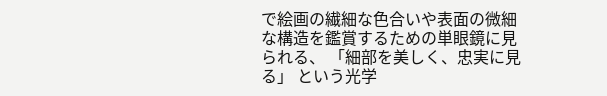で絵画の繊細な色合いや表面の微細な構造を鑑賞するための単眼鏡に見られる、 「細部を美しく、忠実に見る」 という光学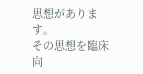思想があります。
その思想を臨床向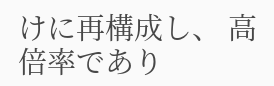けに再構成し、 高倍率であり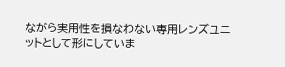ながら実用性を損なわない専用レンズユニットとして形にしていま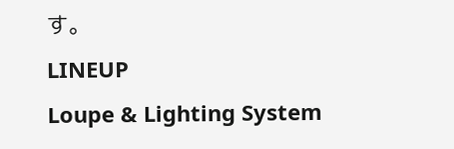す。
LINEUP
Loupe & Lighting System